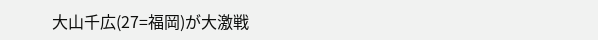大山千広(27=福岡)が大激戦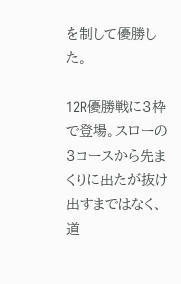を制して優勝した。

12R優勝戦に3枠で登場。スローの3コースから先まくりに出たが抜け出すまではなく、道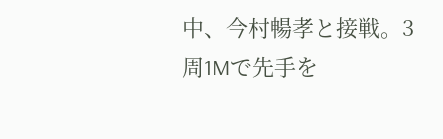中、今村暢孝と接戦。3周1Mで先手を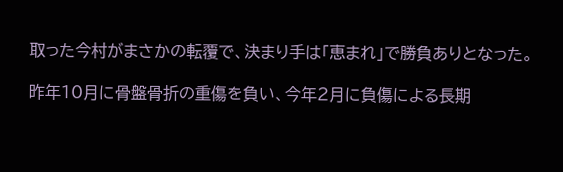取った今村がまさかの転覆で、決まり手は「恵まれ」で勝負ありとなった。

昨年10月に骨盤骨折の重傷を負い、今年2月に負傷による長期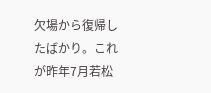欠場から復帰したばかり。これが昨年7月若松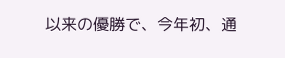以来の優勝で、今年初、通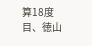算18度目、徳山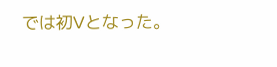では初Vとなった。